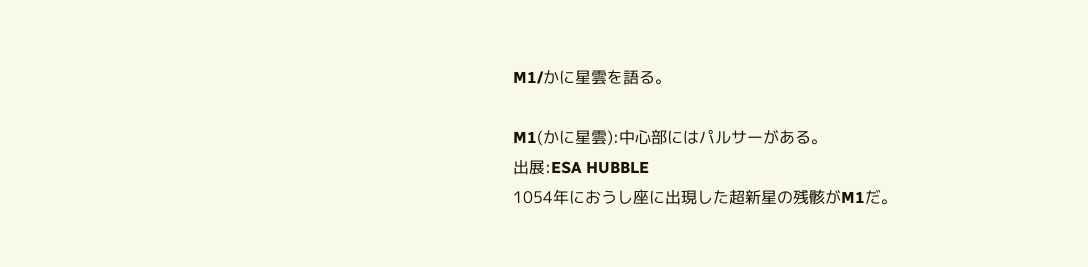M1/かに星雲を語る。

M1(かに星雲):中心部にはパルサーがある。
出展:ESA HUBBLE
1054年におうし座に出現した超新星の残骸がM1だ。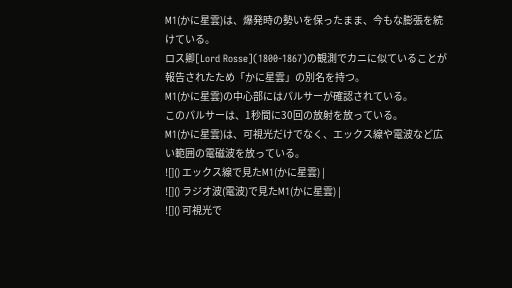M1(かに星雲)は、爆発時の勢いを保ったまま、今もな膨張を続けている。
ロス卿[Lord Rosse](1800-1867)の観測でカニに似ていることが報告されたため「かに星雲」の別名を持つ。
M1(かに星雲)の中心部にはパルサーが確認されている。
このパルサーは、1秒間に30回の放射を放っている。
M1(かに星雲)は、可視光だけでなく、エックス線や電波など広い範囲の電磁波を放っている。
![]() エックス線で見たM1(かに星雲) |
![]() ラジオ波(電波)で見たM1(かに星雲) |
![]() 可視光で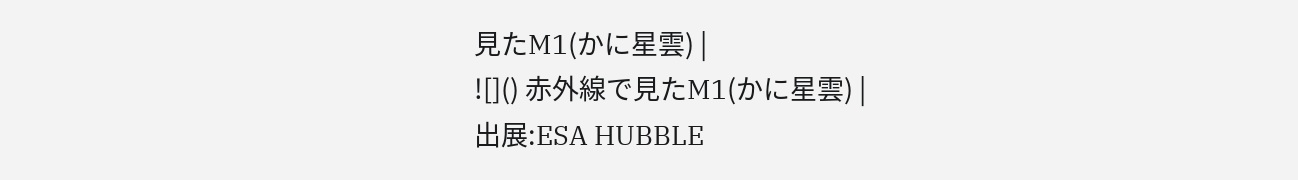見たM1(かに星雲) |
![]() 赤外線で見たM1(かに星雲) |
出展:ESA HUBBLE